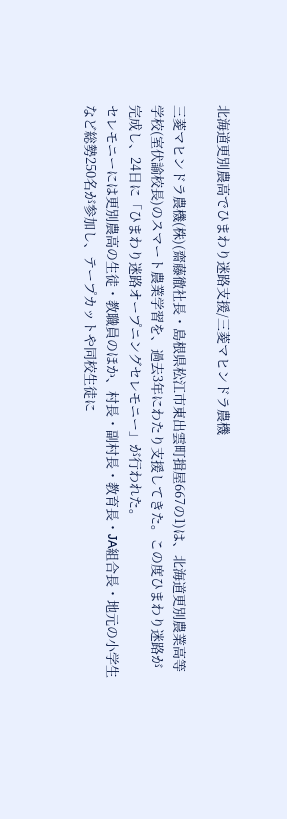北海道更別農高でひまわり迷路支援/三菱マヒンドラ農機

三菱マヒンドラ農機(株)(齋藤徹社長・島根県松江市東出雲町揖屋667の1)は、北海道更別農業高等学校(室伏諭校長)のスマート農業学習を、過去3年にわたり支援してきた。この度ひまわり迷路が完成し、24日に「ひまわり迷路オープニングセレモニー」が行われた。
セレモニーには更別農高の生徒・教職員のほか、村長・副村長・教育長・JA組合長・地元の小学生など総勢250名が参加し、テープカットや同校生徒に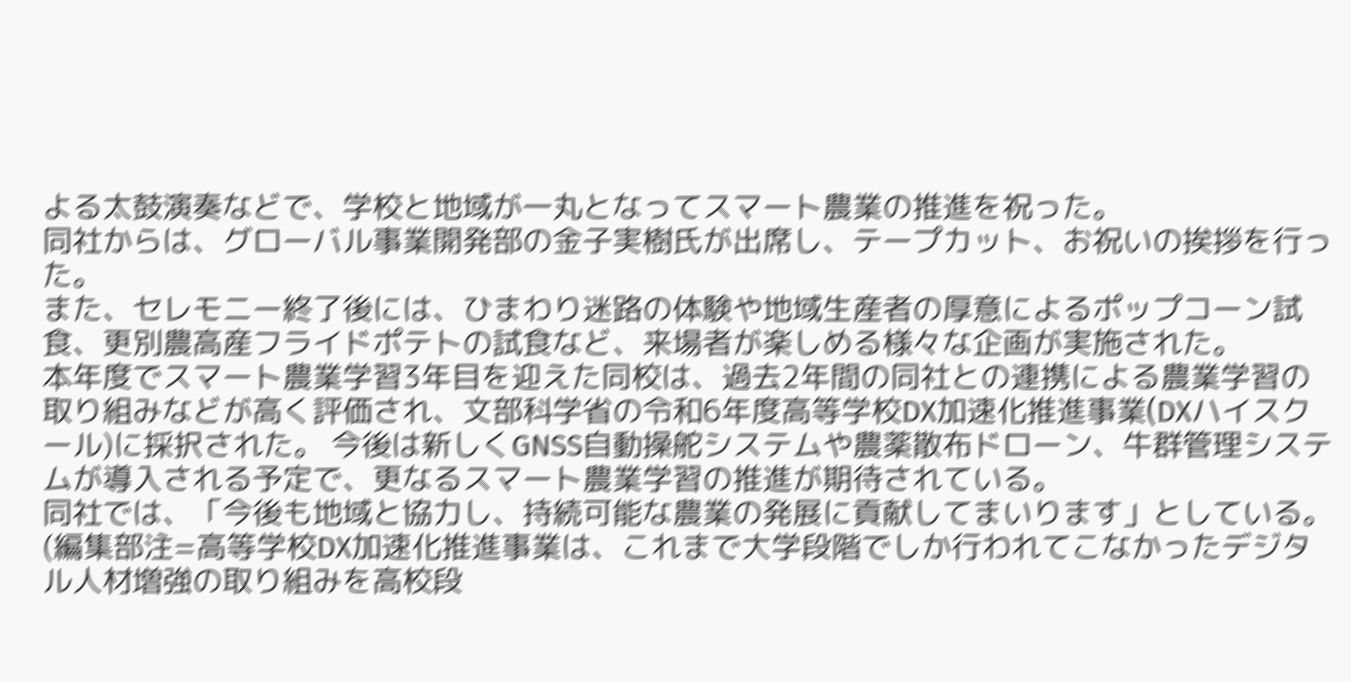よる太鼓演奏などで、学校と地域が一丸となってスマート農業の推進を祝った。
同社からは、グローバル事業開発部の金子実樹氏が出席し、テープカット、お祝いの挨拶を行った。
また、セレモニー終了後には、ひまわり迷路の体験や地域生産者の厚意によるポップコーン試食、更別農高産フライドポテトの試食など、来場者が楽しめる様々な企画が実施された。
本年度でスマート農業学習3年目を迎えた同校は、過去2年間の同社との連携による農業学習の取り組みなどが高く評価され、文部科学省の令和6年度高等学校DX加速化推進事業(DXハイスクール)に採択された。 今後は新しくGNSS自動操舵システムや農薬散布ドローン、牛群管理システムが導入される予定で、更なるスマート農業学習の推進が期待されている。
同社では、「今後も地域と協力し、持続可能な農業の発展に貢献してまいります」としている。 (編集部注=高等学校DX加速化推進事業は、これまで大学段階でしか行われてこなかったデジタル人材増強の取り組みを高校段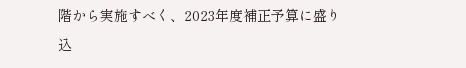階から実施すべく、2023年度補正予算に盛り込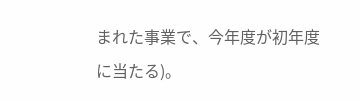まれた事業で、今年度が初年度に当たる)。